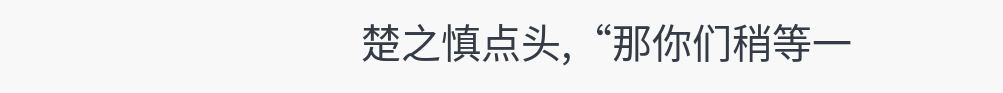楚之慎点头,“那你们稍等一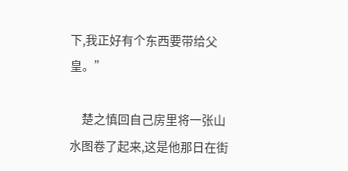下,我正好有个东西要带给父皇。”

    楚之慎回自己房里将一张山水图卷了起来,这是他那日在街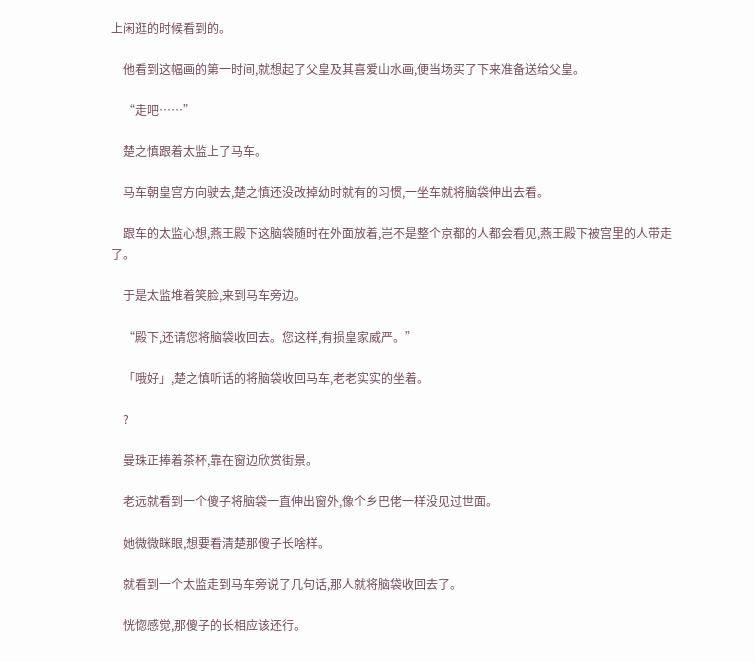上闲逛的时候看到的。

    他看到这幅画的第一时间,就想起了父皇及其喜爱山水画,便当场买了下来准备送给父皇。

    “走吧……”

    楚之慎跟着太监上了马车。

    马车朝皇宫方向驶去,楚之慎还没改掉幼时就有的习惯,一坐车就将脑袋伸出去看。

    跟车的太监心想,燕王殿下这脑袋随时在外面放着,岂不是整个京都的人都会看见,燕王殿下被宫里的人带走了。

    于是太监堆着笑脸,来到马车旁边。

    “殿下,还请您将脑袋收回去。您这样,有损皇家威严。”

    「哦好」,楚之慎听话的将脑袋收回马车,老老实实的坐着。

    ?

    曼珠正捧着茶杯,靠在窗边欣赏街景。

    老远就看到一个傻子将脑袋一直伸出窗外,像个乡巴佬一样没见过世面。

    她微微眯眼,想要看清楚那傻子长啥样。

    就看到一个太监走到马车旁说了几句话,那人就将脑袋收回去了。

    恍惚感觉,那傻子的长相应该还行。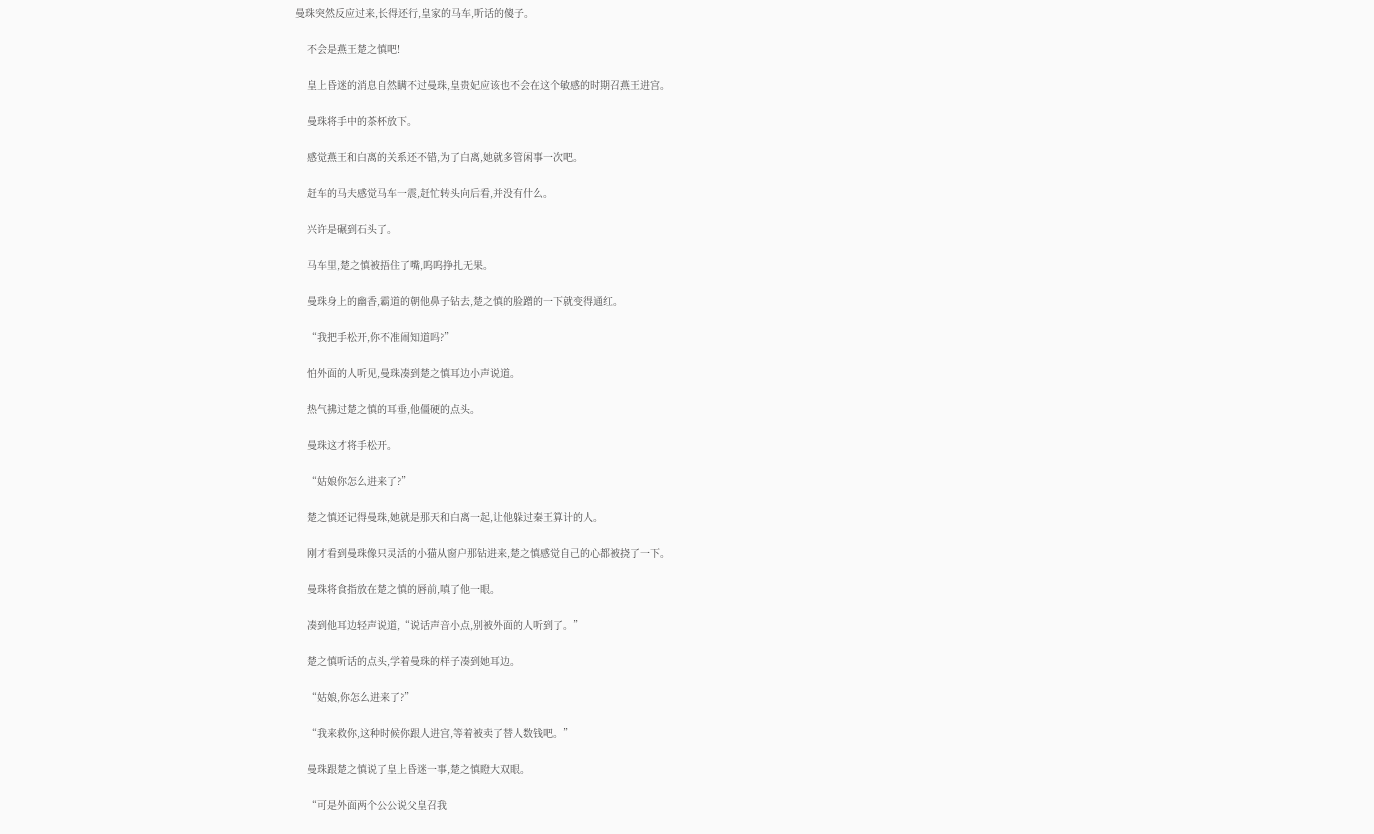曼珠突然反应过来,长得还行,皇家的马车,听话的傻子。

    不会是燕王楚之慎吧!

    皇上昏迷的消息自然瞒不过曼珠,皇贵妃应该也不会在这个敏感的时期召燕王进宫。

    曼珠将手中的茶杯放下。

    感觉燕王和白离的关系还不错,为了白离,她就多管闲事一次吧。

    赶车的马夫感觉马车一震,赶忙转头向后看,并没有什么。

    兴许是碾到石头了。

    马车里,楚之慎被捂住了嘴,呜呜挣扎无果。

    曼珠身上的幽香,霸道的朝他鼻子钻去,楚之慎的脸蹭的一下就变得通红。

    “我把手松开,你不准闹知道吗?”

    怕外面的人听见,曼珠凑到楚之慎耳边小声说道。

    热气拂过楚之慎的耳垂,他僵硬的点头。

    曼珠这才将手松开。

    “姑娘你怎么进来了?”

    楚之慎还记得曼珠,她就是那天和白离一起,让他躲过秦王算计的人。

    刚才看到曼珠像只灵活的小猫从窗户那钻进来,楚之慎感觉自己的心都被挠了一下。

    曼珠将食指放在楚之慎的唇前,嗔了他一眼。

    凑到他耳边轻声说道,“说话声音小点,别被外面的人听到了。”

    楚之慎听话的点头,学着曼珠的样子凑到她耳边。

    “姑娘,你怎么进来了?”

    “我来救你,这种时候你跟人进宫,等着被卖了替人数钱吧。”

    曼珠跟楚之慎说了皇上昏迷一事,楚之慎瞪大双眼。

    “可是外面两个公公说父皇召我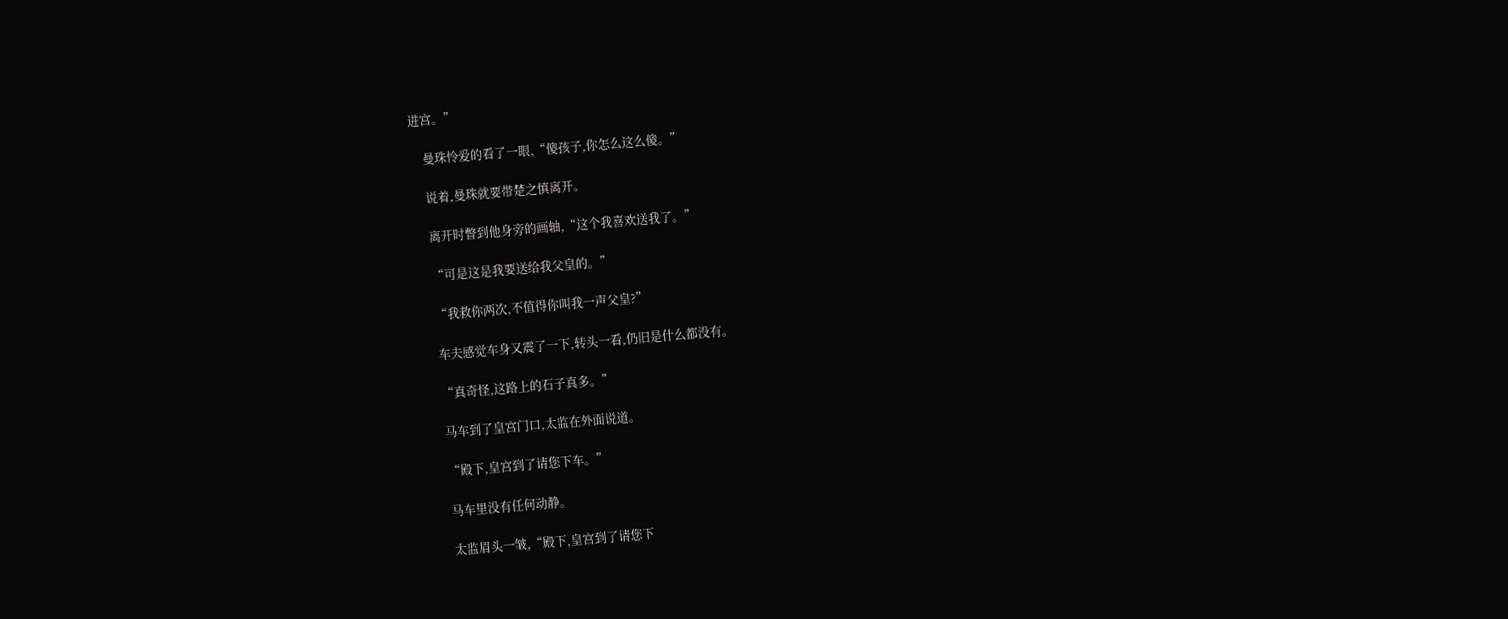进宫。”

    曼珠怜爱的看了一眼,“傻孩子,你怎么这么傻。”

    说着,曼珠就要带楚之慎离开。

    离开时瞥到他身旁的画轴,“这个我喜欢送我了。”

    “可是这是我要送给我父皇的。”

    “我救你两次,不值得你叫我一声父皇?”

    车夫感觉车身又震了一下,转头一看,仍旧是什么都没有。

    “真奇怪,这路上的石子真多。”

    马车到了皇宫门口,太监在外面说道。

    “殿下,皇宫到了请您下车。”

    马车里没有任何动静。

    太监眉头一皱,“殿下,皇宫到了请您下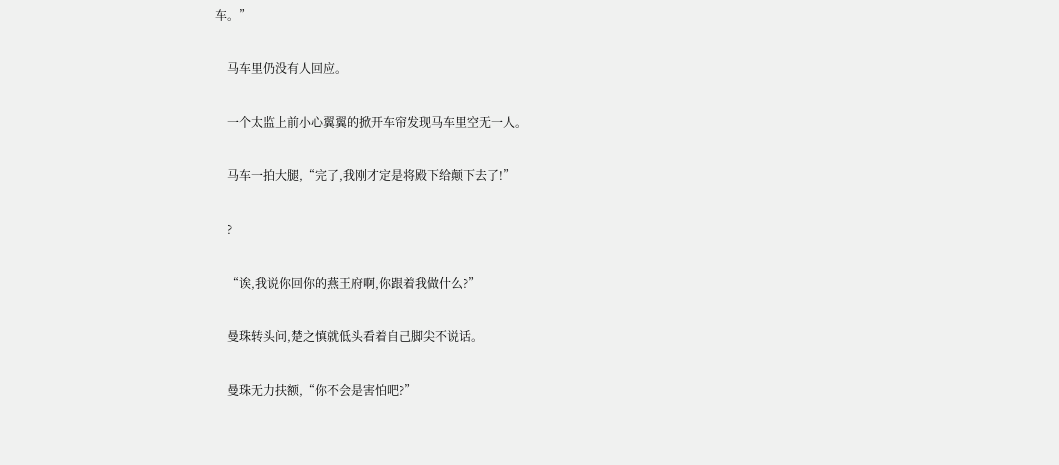车。”

    马车里仍没有人回应。

    一个太监上前小心翼翼的掀开车帘发现马车里空无一人。

    马车一拍大腿,“完了,我刚才定是将殿下给颠下去了!”

    ?

    “诶,我说你回你的燕王府啊,你跟着我做什么?”

    曼珠转头问,楚之慎就低头看着自己脚尖不说话。

    曼珠无力扶额,“你不会是害怕吧?”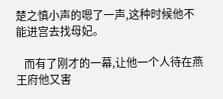楚之慎小声的嗯了一声,这种时候他不能进宫去找母妃。

    而有了刚才的一幕,让他一个人待在燕王府他又害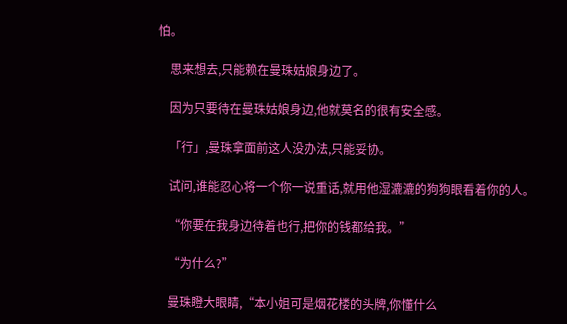怕。

    思来想去,只能赖在曼珠姑娘身边了。

    因为只要待在曼珠姑娘身边,他就莫名的很有安全感。

    「行」,曼珠拿面前这人没办法,只能妥协。

    试问,谁能忍心将一个你一说重话,就用他湿漉漉的狗狗眼看着你的人。

    “你要在我身边待着也行,把你的钱都给我。”

    “为什么?”

    曼珠瞪大眼睛,“本小姐可是烟花楼的头牌,你懂什么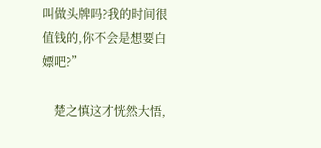叫做头牌吗?我的时间很值钱的,你不会是想要白嫖吧?”

    楚之慎这才恍然大悟,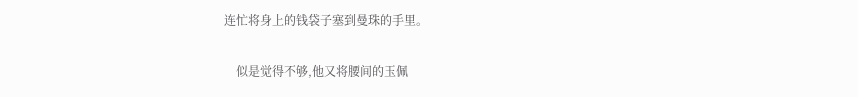连忙将身上的钱袋子塞到曼珠的手里。

    似是觉得不够,他又将腰间的玉佩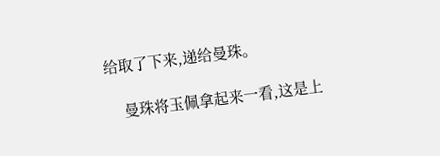给取了下来,递给曼珠。

    曼珠将玉佩拿起来一看,这是上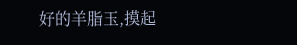好的羊脂玉,摸起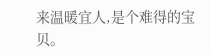来温暖宜人,是个难得的宝贝。